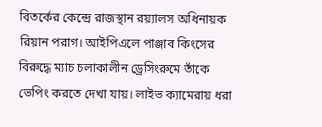বিতর্কের কেন্দ্রে রাজস্থান রয়্যালস অধিনায়ক রিয়ান পরাগ। আইপিএলে পাঞ্জাব কিংসের বিরুদ্ধে ম্যাচ চলাকালীন ড্রেসিংরুমে তাঁকে ভেপিং করতে দেখা যায়। লাইভ ক্যামেরায় ধরা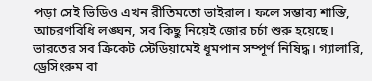পড়া সেই ভিডিও এখন রীতিমতো ভাইরাল। ফলে সম্ভাব্য শাস্তি, আচরণবিধি লঙ্ঘন, সব কিছু নিয়েই জোর চর্চা শুরু হয়েছে।
ভারতের সব ক্রিকেট স্টেডিয়ামেই ধূমপান সম্পূর্ণ নিষিদ্ধ। গ্যালারি, ড্রেসিংরুম বা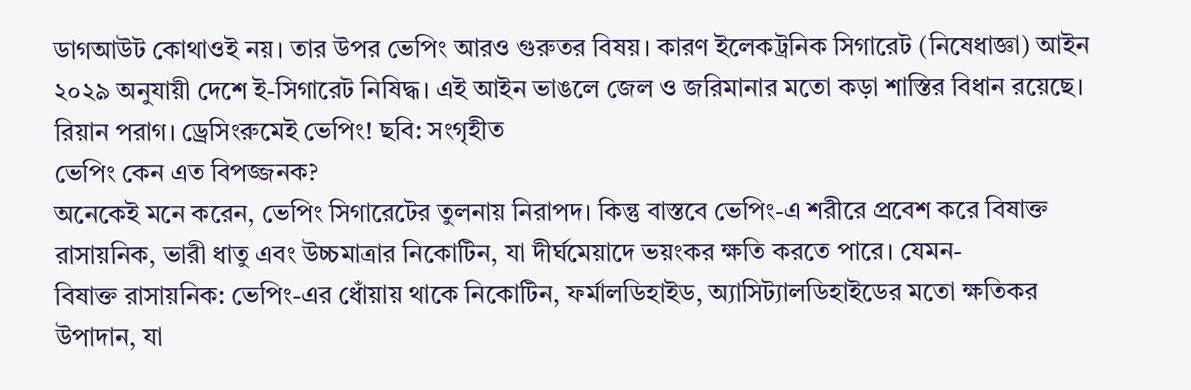ডাগআউট কোথাওই নয়। তার উপর ভেপিং আরও গুরুতর বিষয়। কারণ ইলেকট্রনিক সিগারেট (নিষেধাজ্ঞা) আইন ২০২৯ অনুযায়ী দেশে ই-সিগারেট নিষিদ্ধ। এই আইন ভাঙলে জেল ও জরিমানার মতো কড়া শাস্তির বিধান রয়েছে।
রিয়ান পরাগ। ড্রেসিংরুমেই ভেপিং! ছবি: সংগৃহীত
ভেপিং কেন এত বিপজ্জনক?
অনেকেই মনে করেন, ভেপিং সিগারেটের তুলনায় নিরাপদ। কিন্তু বাস্তবে ভেপিং-এ শরীরে প্রবেশ করে বিষাক্ত রাসায়নিক, ভারী ধাতু এবং উচ্চমাত্রার নিকোটিন, যা দীর্ঘমেয়াদে ভয়ংকর ক্ষতি করতে পারে। যেমন-
বিষাক্ত রাসায়নিক: ভেপিং-এর ধোঁয়ায় থাকে নিকোটিন, ফর্মালডিহাইড, অ্যাসিট্যালডিহাইডের মতো ক্ষতিকর উপাদান, যা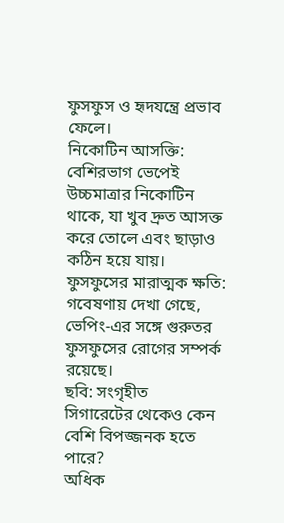ফুসফুস ও হৃদযন্ত্রে প্রভাব ফেলে।
নিকোটিন আসক্তি: বেশিরভাগ ভেপেই উচ্চমাত্রার নিকোটিন থাকে, যা খুব দ্রুত আসক্ত করে তোলে এবং ছাড়াও কঠিন হয়ে যায়।
ফুসফুসের মারাত্মক ক্ষতি: গবেষণায় দেখা গেছে, ভেপিং-এর সঙ্গে গুরুতর ফুসফুসের রোগের সম্পর্ক রয়েছে।
ছবি: সংগৃহীত
সিগারেটের থেকেও কেন বেশি বিপজ্জনক হতে পারে?
অধিক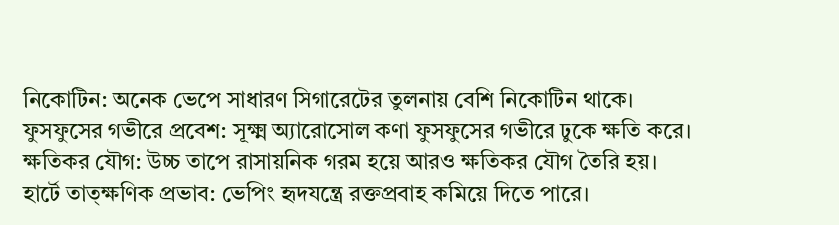নিকোটিন: অনেক ভেপে সাধারণ সিগারেটের তুলনায় বেশি নিকোটিন থাকে।
ফুসফুসের গভীরে প্রবেশ: সূক্ষ্ম অ্যারোসোল কণা ফুসফুসের গভীরে ঢুকে ক্ষতি করে।
ক্ষতিকর যৌগ: উচ্চ তাপে রাসায়নিক গরম হয়ে আরও ক্ষতিকর যৌগ তৈরি হয়।
হার্টে তাত্ক্ষণিক প্রভাব: ভেপিং হৃদযন্ত্রে রক্তপ্রবাহ কমিয়ে দিতে পারে।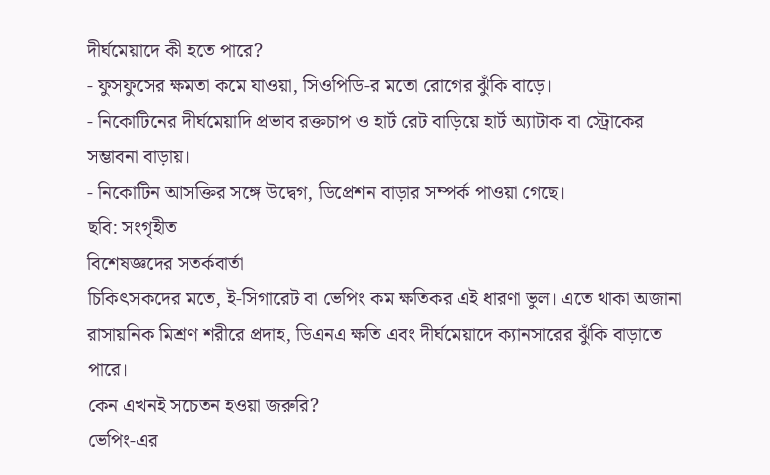দীর্ঘমেয়াদে কী হতে পারে?
- ফুসফুসের ক্ষমতা কমে যাওয়া, সিওপিডি-র মতো রোগের ঝুঁকি বাড়ে।
- নিকোটিনের দীর্ঘমেয়াদি প্রভাব রক্তচাপ ও হার্ট রেট বাড়িয়ে হার্ট অ্যাটাক বা স্ট্রোকের সম্ভাবনা বাড়ায়।
- নিকোটিন আসক্তির সঙ্গে উদ্বেগ, ডিপ্রেশন বাড়ার সম্পর্ক পাওয়া গেছে।
ছবি: সংগৃহীত
বিশেষজ্ঞদের সতর্কবার্তা
চিকিৎসকদের মতে, ই-সিগারেট বা ভেপিং কম ক্ষতিকর এই ধারণা ভুল। এতে থাকা অজানা রাসায়নিক মিশ্রণ শরীরে প্রদাহ, ডিএনএ ক্ষতি এবং দীর্ঘমেয়াদে ক্যানসারের ঝুঁকি বাড়াতে পারে।
কেন এখনই সচেতন হওয়া জরুরি?
ভেপিং-এর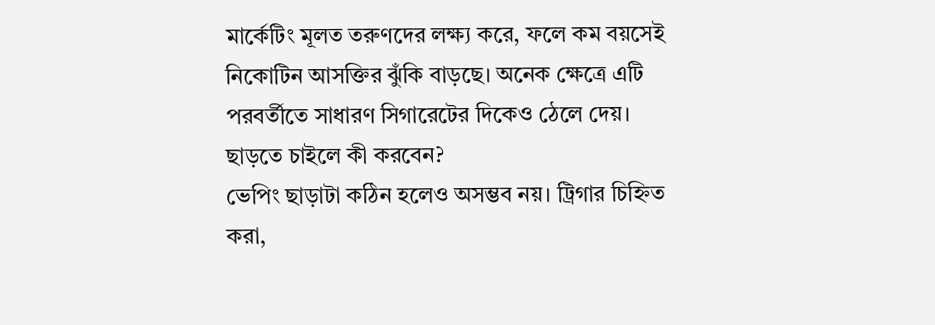মার্কেটিং মূলত তরুণদের লক্ষ্য করে, ফলে কম বয়সেই নিকোটিন আসক্তির ঝুঁকি বাড়ছে। অনেক ক্ষেত্রে এটি পরবর্তীতে সাধারণ সিগারেটের দিকেও ঠেলে দেয়।
ছাড়তে চাইলে কী করবেন?
ভেপিং ছাড়াটা কঠিন হলেও অসম্ভব নয়। ট্রিগার চিহ্নিত করা,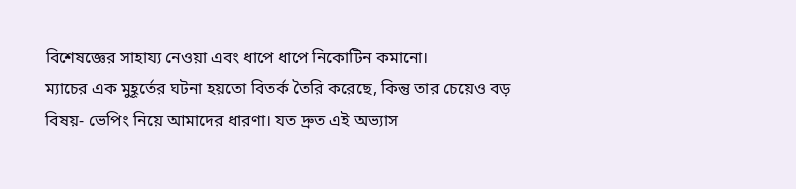বিশেষজ্ঞের সাহায্য নেওয়া এবং ধাপে ধাপে নিকোটিন কমানো।
ম্যাচের এক মুহূর্তের ঘটনা হয়তো বিতর্ক তৈরি করেছে, কিন্তু তার চেয়েও বড় বিষয়- ভেপিং নিয়ে আমাদের ধারণা। যত দ্রুত এই অভ্যাস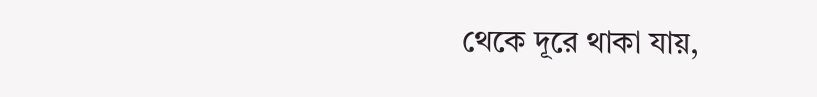থেকে দূরে থাকা যায়,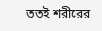ততই শরীরের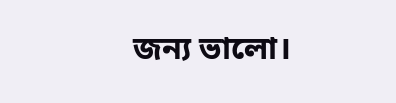জন্য ভালো।